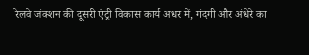रेलवे जंक्शन की दूसरी एंट्री विकास कार्य अधर में, गंदगी और अंधेरे का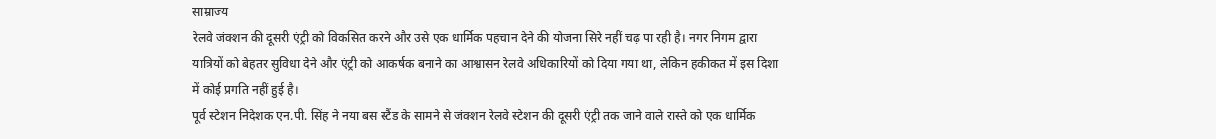साम्राज्य
रेलवे जंक्शन की दूसरी एंट्री को विकसित करने और उसे एक धार्मिक पहचान देने की योजना सिरे नहीं चढ़ पा रही है। नगर निगम द्वारा यात्रियों को बेहतर सुविधा देने और एंट्री को आकर्षक बनाने का आश्वासन रेलवे अधिकारियों को दिया गया था, लेकिन हकीकत में इस दिशा में कोई प्रगति नहीं हुई है।
पूर्व स्टेशन निदेशक एन.पी. सिंह ने नया बस स्टैंड के सामने से जंक्शन रेलवे स्टेशन की दूसरी एंट्री तक जाने वाले रास्ते को एक धार्मिक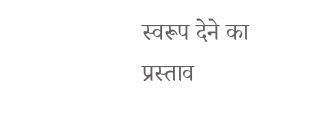स्वरूप देने का प्रस्ताव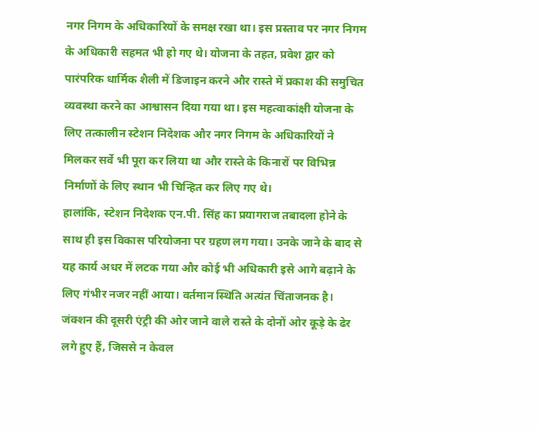नगर निगम के अधिकारियों के समक्ष रखा था। इस प्रस्ताव पर नगर निगम के अधिकारी सहमत भी हो गए थे। योजना के तहत, प्रवेश द्वार को पारंपरिक धार्मिक शैली में डिजाइन करने और रास्ते में प्रकाश की समुचित व्यवस्था करने का आश्वासन दिया गया था। इस महत्वाकांक्षी योजना के लिए तत्कालीन स्टेशन निदेशक और नगर निगम के अधिकारियों ने मिलकर सर्वे भी पूरा कर लिया था और रास्ते के किनारों पर विभिन्न निर्माणों के लिए स्थान भी चिन्हित कर लिए गए थे।
हालांकि, स्टेशन निदेशक एन.पी. सिंह का प्रयागराज तबादला होने के साथ ही इस विकास परियोजना पर ग्रहण लग गया। उनके जाने के बाद से यह कार्य अधर में लटक गया और कोई भी अधिकारी इसे आगे बढ़ाने के लिए गंभीर नजर नहीं आया। वर्तमान स्थिति अत्यंत चिंताजनक है। जंक्शन की दूसरी एंट्री की ओर जाने वाले रास्ते के दोनों ओर कूड़े के ढेर लगे हुए हैं, जिससे न केवल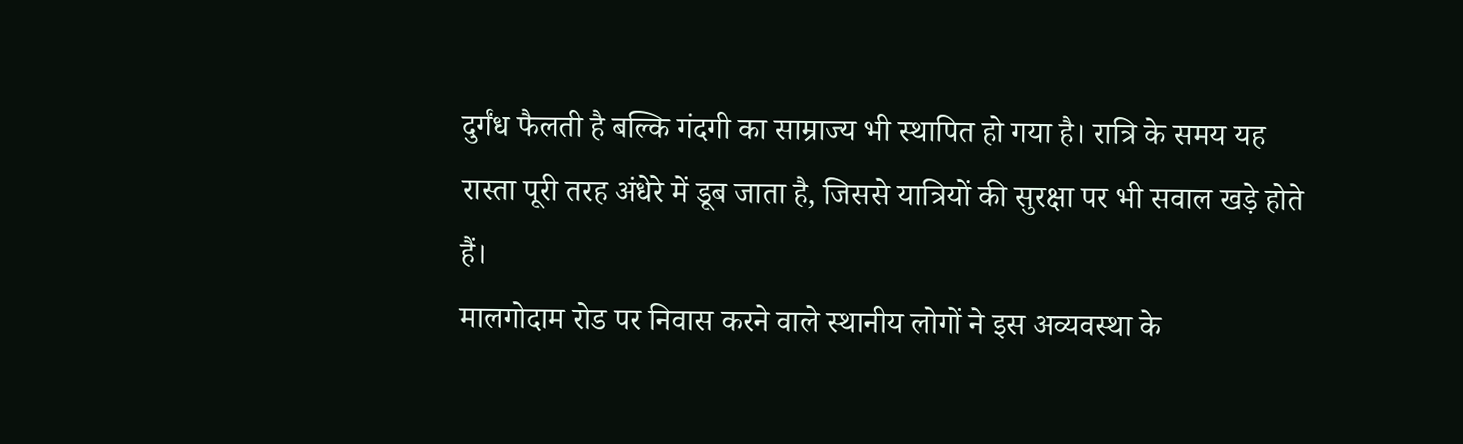दुर्गंध फैलती है बल्कि गंदगी का साम्राज्य भी स्थापित हो गया है। रात्रि के समय यह रास्ता पूरी तरह अंधेरे में डूब जाता है, जिससे यात्रियों की सुरक्षा पर भी सवाल खड़े होते हैं।
मालगोदाम रोड पर निवास करने वाले स्थानीय लोगों ने इस अव्यवस्था के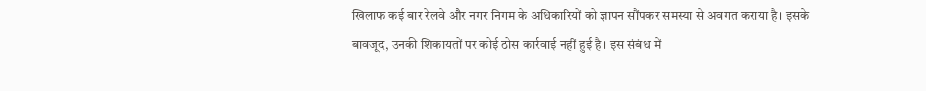खिलाफ कई बार रेलवे और नगर निगम के अधिकारियों को ज्ञापन सौंपकर समस्या से अवगत कराया है। इसके बावजूद, उनकी शिकायतों पर कोई ठोस कार्रवाई नहीं हुई है। इस संबंध में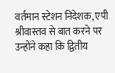वर्तमान स्टेशन निदेशक, एपी श्रीवास्तव से बात करने पर उन्होंने कहा कि द्वितीय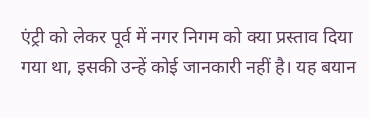एंट्री को लेकर पूर्व में नगर निगम को क्या प्रस्ताव दिया गया था, इसकी उन्हें कोई जानकारी नहीं है। यह बयान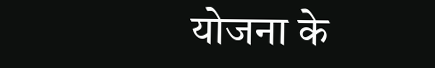योजना के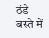ठंडे बस्ते में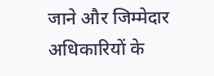जाने और जिम्मेदार अधिकारियों के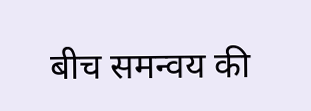बीच समन्वय की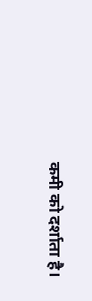कमी को दर्शाता है।